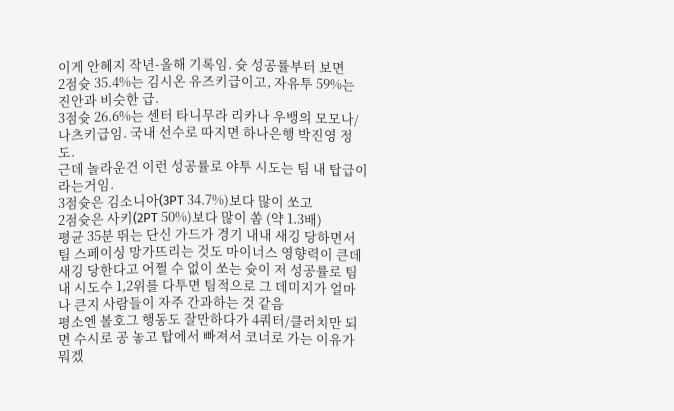이게 안혜지 작년-올해 기록임. 슛 성공률부터 보면
2점슛 35.4%는 김시온 유즈키급이고, 자유투 59%는 진안과 비슷한 급.
3점슛 26.6%는 센터 타니무라 리카나 우뱅의 모모나/나츠키급임. 국내 선수로 따지면 하나은행 박진영 정도.
근데 놀라운건 이런 성공률로 야투 시도는 팀 내 탑급이라는거임.
3점슛은 김소니아(3PT 34.7%)보다 많이 쏘고
2점슛은 사키(2PT 50%)보다 많이 쏨 (약 1.3배)
평균 35분 뛰는 단신 가드가 경기 내내 새깅 당하면서 팀 스페이싱 망가뜨리는 것도 마이너스 영향력이 큰데
새깅 당한다고 어쩔 수 없이 쏘는 슛이 저 성공률로 팀 내 시도수 1,2위를 다투면 팀적으로 그 데미지가 얼마나 큰지 사람들이 자주 간과하는 것 같음
평소엔 볼호그 행동도 잘만하다가 4쿼터/클러치만 되면 수시로 공 놓고 탑에서 빠져서 코너로 가는 이유가 뭐겠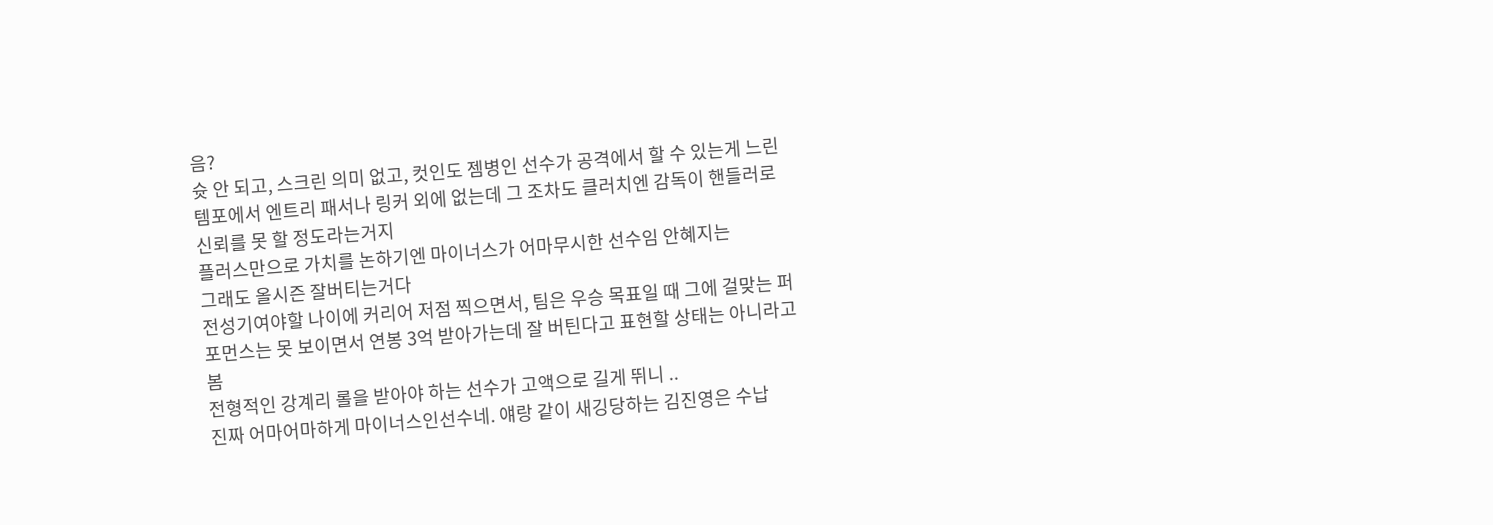음?
슛 안 되고, 스크린 의미 없고, 컷인도 젬병인 선수가 공격에서 할 수 있는게 느린 템포에서 엔트리 패서나 링커 외에 없는데 그 조차도 클러치엔 감독이 핸들러로 신뢰를 못 할 정도라는거지
플러스만으로 가치를 논하기엔 마이너스가 어마무시한 선수임 안혜지는
그래도 올시즌 잘버티는거다
전성기여야할 나이에 커리어 저점 찍으면서, 팀은 우승 목표일 때 그에 걸맞는 퍼포먼스는 못 보이면서 연봉 3억 받아가는데 잘 버틴다고 표현할 상태는 아니라고 봄
전형적인 강계리 롤을 받아야 하는 선수가 고액으로 길게 뛰니 ..
진짜 어마어마하게 마이너스인선수네. 얘랑 같이 새깅당하는 김진영은 수납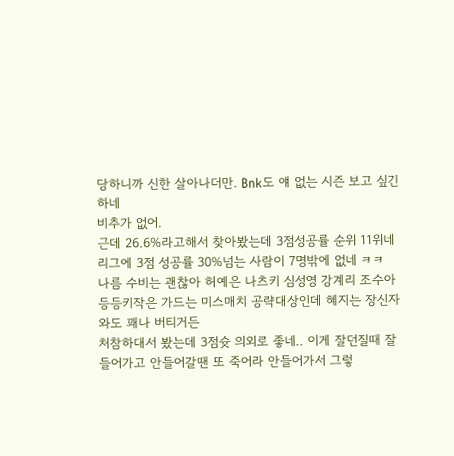당하니까 신한 살아나더만. Bnk도 얘 없는 시즌 보고 싶긴하네
비추가 없어.
근데 26.6%라고해서 찾아봤는데 3점성공률 순위 11위네
리그에 3점 성공률 30%넘는 사람이 7명밖에 없네 ㅋㅋ
나름 수비는 괜찮아 허예은 나츠키 심성영 강계리 조수아 등등키작은 가드는 미스매치 공략대상인데 혜지는 장신자와도 꽤나 버티거든
처참하대서 봤는데 3점슛 의외로 좋네.. 이게 잘던질때 잘 들어가고 안들어갈땐 또 죽어라 안들어가서 그렇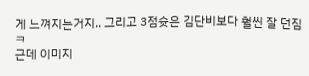게 느껴지는거지.. 그리고 3점슛은 김단비보다 훨씬 잘 던짐 ㅋ
근데 이미지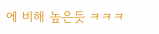에 비해 높은듯 ㅋㅋㅋ